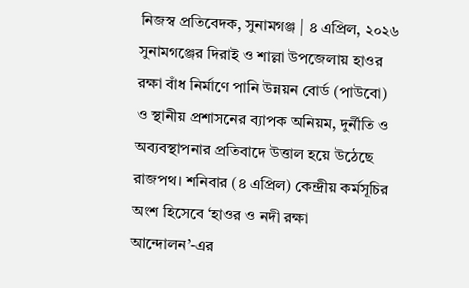নিজস্ব প্রতিবেদক, সুনামগঞ্জ | ৪ এপ্রিল, ২০২৬
সুনামগঞ্জের দিরাই ও শাল্লা উপজেলায় হাওর রক্ষা বাঁধ নির্মাণে পানি উন্নয়ন বোর্ড (পাউবো) ও স্থানীয় প্রশাসনের ব্যাপক অনিয়ম, দুর্নীতি ও অব্যবস্থাপনার প্রতিবাদে উত্তাল হয়ে উঠেছে রাজপথ। শনিবার (৪ এপ্রিল) কেন্দ্রীয় কর্মসূচির অংশ হিসেবে ‘হাওর ও নদী রক্ষা আন্দোলন’-এর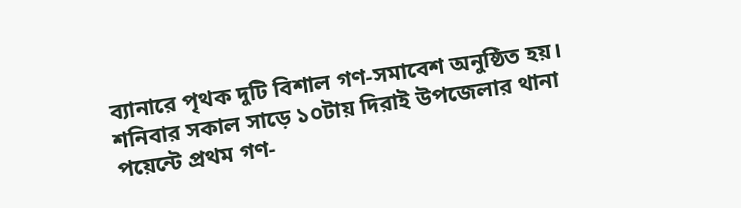ব্যানারে পৃথক দুটি বিশাল গণ-সমাবেশ অনুষ্ঠিত হয়।
শনিবার সকাল সাড়ে ১০টায় দিরাই উপজেলার থানা পয়েন্টে প্রথম গণ-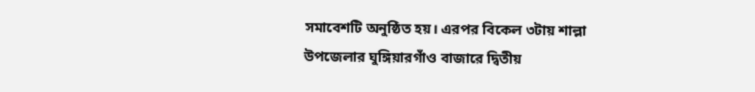সমাবেশটি অনুষ্ঠিত হয়। এরপর বিকেল ৩টায় শাল্লা উপজেলার ঘুঙ্গিয়ারগাঁও বাজারে দ্বিতীয়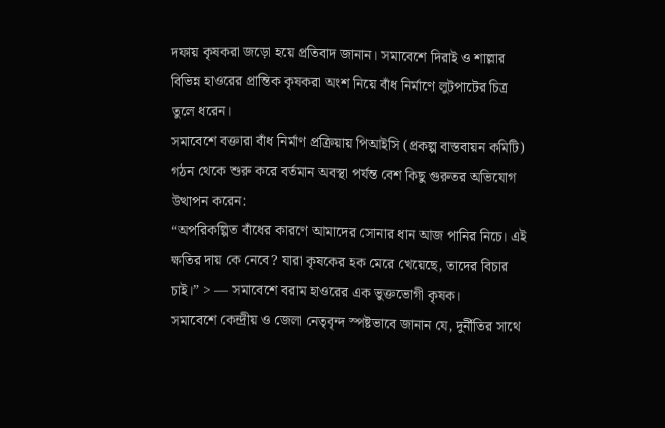দফায় কৃষকরা জড়ো হয়ে প্রতিবাদ জানান। সমাবেশে দিরাই ও শাল্লার বিভিন্ন হাওরের প্রান্তিক কৃষকরা অংশ নিয়ে বাঁধ নির্মাণে লুটপাটের চিত্র তুলে ধরেন।
সমাবেশে বক্তারা বাঁধ নির্মাণ প্রক্রিয়ায় পিআইসি (প্রকল্প বাস্তবায়ন কমিটি) গঠন থেকে শুরু করে বর্তমান অবস্থা পর্যন্ত বেশ কিছু গুরুতর অভিযোগ উত্থাপন করেন:
“অপরিকল্পিত বাঁধের কারণে আমাদের সোনার ধান আজ পানির নিচে। এই ক্ষতির দায় কে নেবে? যারা কৃষকের হক মেরে খেয়েছে, তাদের বিচার চাই।” > — সমাবেশে বরাম হাওরের এক ভুক্তভোগী কৃষক।
সমাবেশে কেন্দ্রীয় ও জেলা নেতৃবৃন্দ স্পষ্টভাবে জানান যে, দুর্নীতির সাথে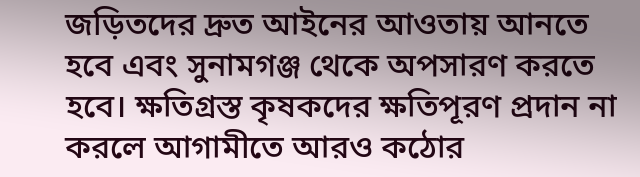জড়িতদের দ্রুত আইনের আওতায় আনতে হবে এবং সুনামগঞ্জ থেকে অপসারণ করতে হবে। ক্ষতিগ্রস্ত কৃষকদের ক্ষতিপূরণ প্রদান না করলে আগামীতে আরও কঠোর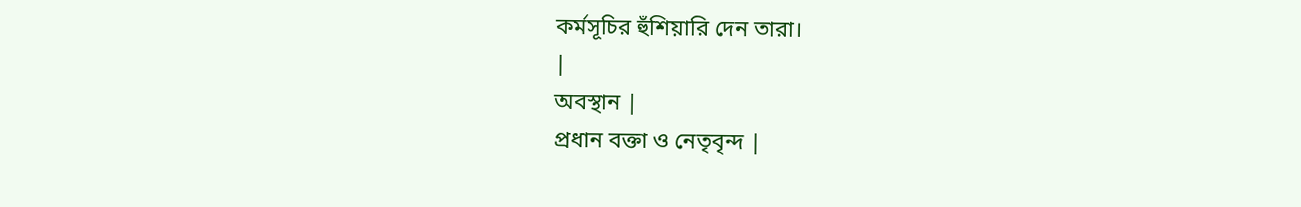কর্মসূচির হুঁশিয়ারি দেন তারা।
|
অবস্থান |
প্রধান বক্তা ও নেতৃবৃন্দ |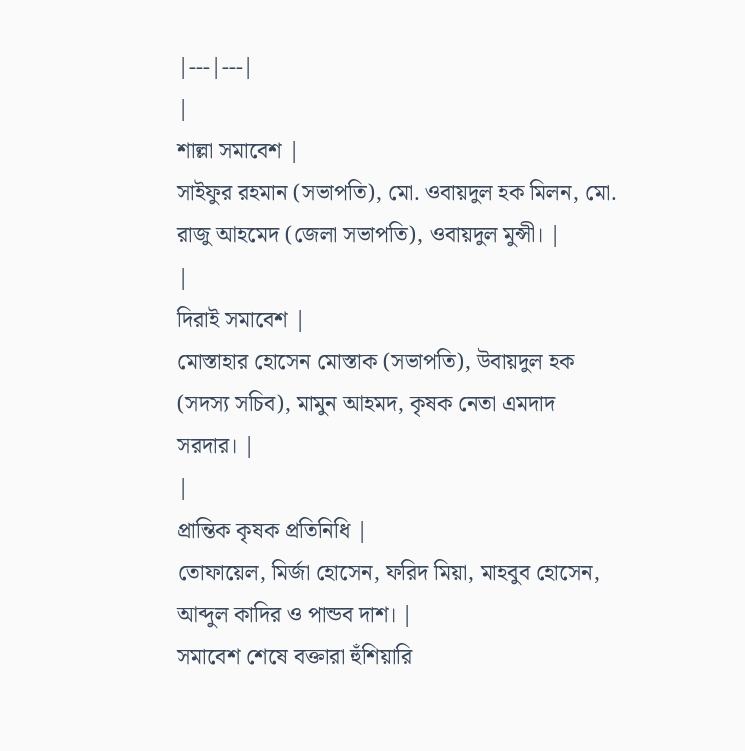|---|---|
|
শাল্লা সমাবেশ |
সাইফুর রহমান (সভাপতি), মো. ওবায়দুল হক মিলন, মো. রাজু আহমেদ (জেলা সভাপতি), ওবায়দুল মুন্সী। |
|
দিরাই সমাবেশ |
মোস্তাহার হোসেন মোস্তাক (সভাপতি), উবায়দুল হক (সদস্য সচিব), মামুন আহমদ, কৃষক নেতা এমদাদ সরদার। |
|
প্রান্তিক কৃষক প্রতিনিধি |
তোফায়েল, মির্জা হোসেন, ফরিদ মিয়া, মাহবুব হোসেন, আব্দুল কাদির ও পান্ডব দাশ। |
সমাবেশ শেষে বক্তারা হুঁশিয়ারি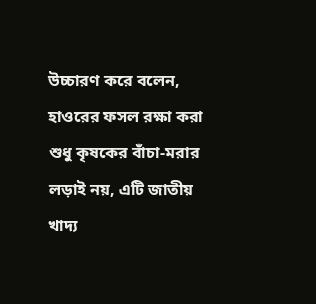উচ্চারণ করে বলেন, হাওরের ফসল রক্ষা করা শুধু কৃষকের বাঁচা-মরার লড়াই নয়, এটি জাতীয় খাদ্য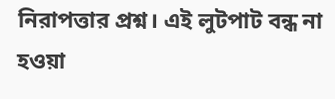নিরাপত্তার প্রশ্ন। এই লুটপাট বন্ধ না হওয়া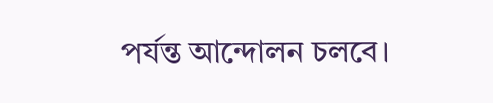পর্যন্ত আন্দোলন চলবে।